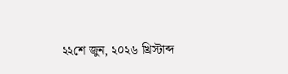২২শে জুন, ২০২৬ খ্রিস্টাব্দ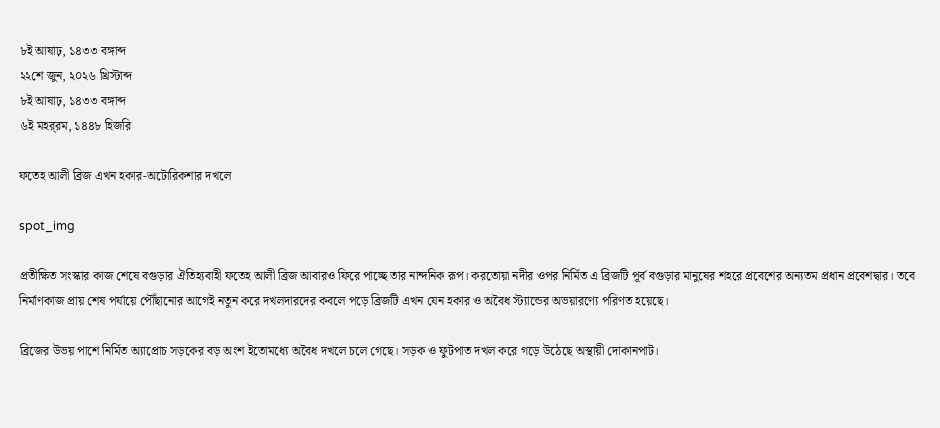৮ই আষাঢ়, ১৪৩৩ বঙ্গাব্দ
২২শে জুন, ২০২৬ খ্রিস্টাব্দ
৮ই আষাঢ়, ১৪৩৩ বঙ্গাব্দ
৬ই মহর্‌রম, ১৪৪৮ হিজরি

ফতেহ আলী ব্রিজ এখন হকার-অটোরিকশার দখলে

spot_img

প্রতীক্ষিত সংস্কার কাজ শেষে বগুড়ার ঐতিহ্যবাহী ফতেহ আলী ব্রিজ আবারও ফিরে পাচ্ছে তার নান্দনিক রূপ। করতোয়া নদীর ওপর নির্মিত এ ব্রিজটি পূর্ব বগুড়ার মানুষের শহরে প্রবেশের অন্যতম প্রধান প্রবেশদ্বার। তবে নির্মাণকাজ প্রায় শেষ পর্যায়ে পৌঁছানোর আগেই নতুন করে দখলদারদের কবলে পড়ে ব্রিজটি এখন যেন হকার ও অবৈধ স্ট্যান্ডের অভয়ারণ্যে পরিণত হয়েছে।

ব্রিজের উভয় পাশে নির্মিত অ্যাপ্রোচ সড়কের বড় অংশ ইতোমধ্যে অবৈধ দখলে চলে গেছে। সড়ক ও ফুটপাত দখল করে গড়ে উঠেছে অস্থায়ী দোকানপাট।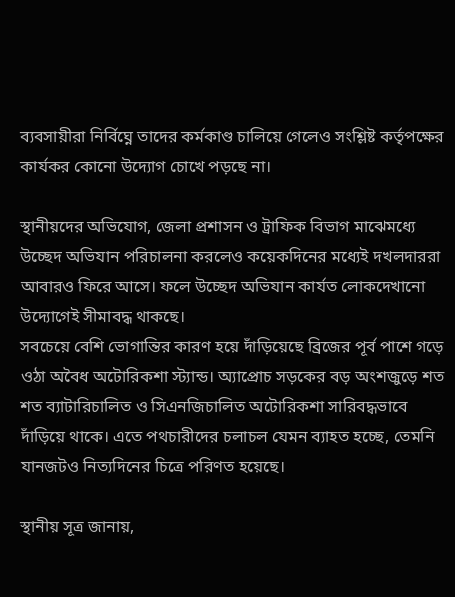ব্যবসায়ীরা নির্বিঘ্নে তাদের কর্মকাণ্ড চালিয়ে গেলেও সংশ্লিষ্ট কর্তৃপক্ষের কার্যকর কোনো উদ্যোগ চোখে পড়ছে না।

স্থানীয়দের অভিযোগ, জেলা প্রশাসন ও ট্রাফিক বিভাগ মাঝেমধ্যে উচ্ছেদ অভিযান পরিচালনা করলেও কয়েকদিনের মধ্যেই দখলদাররা আবারও ফিরে আসে। ফলে উচ্ছেদ অভিযান কার্যত লোকদেখানো উদ্যোগেই সীমাবদ্ধ থাকছে।
সবচেয়ে বেশি ভোগান্তির কারণ হয়ে দাঁড়িয়েছে ব্রিজের পূর্ব পাশে গড়ে ওঠা অবৈধ অটোরিকশা স্ট্যান্ড। অ্যাপ্রোচ সড়কের বড় অংশজুড়ে শত শত ব্যাটারিচালিত ও সিএনজিচালিত অটোরিকশা সারিবদ্ধভাবে দাঁড়িয়ে থাকে। এতে পথচারীদের চলাচল যেমন ব্যাহত হচ্ছে, তেমনি যানজটও নিত্যদিনের চিত্রে পরিণত হয়েছে।

স্থানীয় সূত্র জানায়,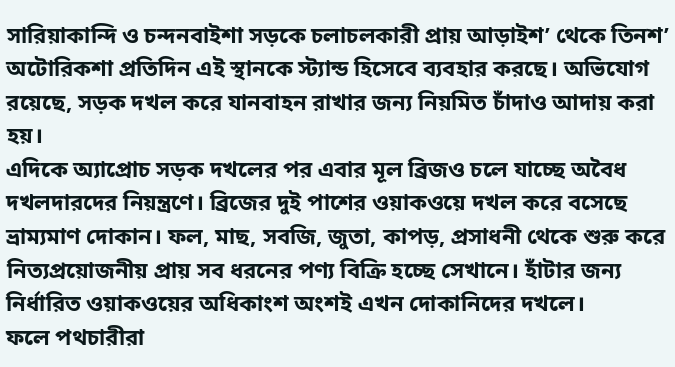সারিয়াকান্দি ও চন্দনবাইশা সড়কে চলাচলকারী প্রায় আড়াইশ’ থেকে তিনশ’ অটোরিকশা প্রতিদিন এই স্থানকে স্ট্যান্ড হিসেবে ব্যবহার করছে। অভিযোগ রয়েছে, সড়ক দখল করে যানবাহন রাখার জন্য নিয়মিত চাঁদাও আদায় করা হয়।
এদিকে অ্যাপ্রোচ সড়ক দখলের পর এবার মূল ব্রিজও চলে যাচ্ছে অবৈধ দখলদারদের নিয়ন্ত্রণে। ব্রিজের দুই পাশের ওয়াকওয়ে দখল করে বসেছে ভ্রাম্যমাণ দোকান। ফল, মাছ, সবজি, জুতা, কাপড়, প্রসাধনী থেকে শুরু করে নিত্যপ্রয়োজনীয় প্রায় সব ধরনের পণ্য বিক্রি হচ্ছে সেখানে। হাঁটার জন্য নির্ধারিত ওয়াকওয়ের অধিকাংশ অংশই এখন দোকানিদের দখলে।
ফলে পথচারীরা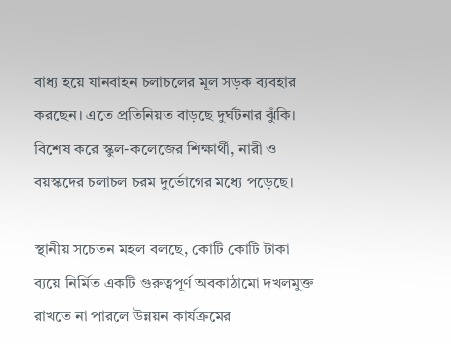বাধ্য হয়ে যানবাহন চলাচলের মূল সড়ক ব্যবহার করছেন। এতে প্রতিনিয়ত বাড়ছে দুর্ঘটনার ঝুঁকি। বিশেষ করে স্কুল-কলেজের শিক্ষার্থী, নারী ও বয়স্কদের চলাচল চরম দুর্ভোগের মধ্যে পড়েছে।

স্থানীয় সচেতন মহল বলছে, কোটি কোটি টাকা ব্যয়ে নির্মিত একটি গুরুত্বপূর্ণ অবকাঠামো দখলমুক্ত রাখতে না পারলে উন্নয়ন কার্যক্রমের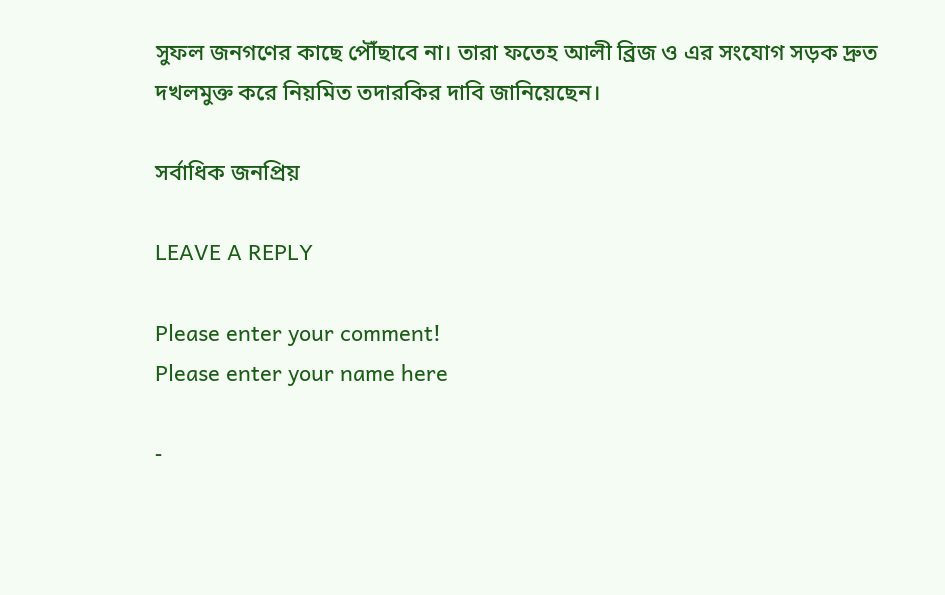সুফল জনগণের কাছে পৌঁছাবে না। তারা ফতেহ আলী ব্রিজ ও এর সংযোগ সড়ক দ্রুত দখলমুক্ত করে নিয়মিত তদারকির দাবি জানিয়েছেন।

সর্বাধিক জনপ্রিয়

LEAVE A REPLY

Please enter your comment!
Please enter your name here

-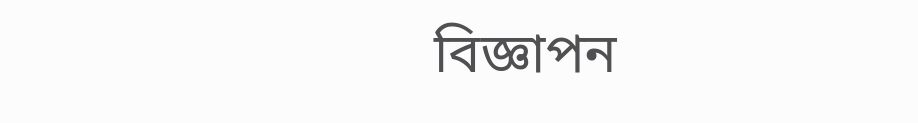বিজ্ঞাপন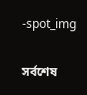-spot_img

সর্বশেষ